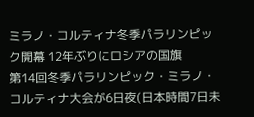ミラノ・コルティナ冬季パラリンピック開幕 12年ぶりにロシアの国旗
第14回冬季パラリンピック・ミラノ・コルティナ大会が6日夜(日本時間7日未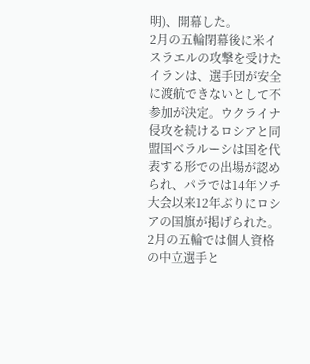明)、開幕した。
2月の五輪閉幕後に米イスラエルの攻撃を受けたイランは、選手団が安全に渡航できないとして不参加が決定。ウクライナ侵攻を続けるロシアと同盟国ベラルーシは国を代表する形での出場が認められ、パラでは14年ソチ大会以来12年ぶりにロシアの国旗が掲げられた。
2月の五輪では個人資格の中立選手と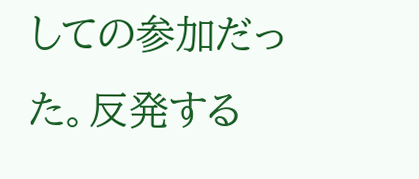しての参加だった。反発する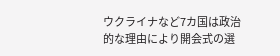ウクライナなど7カ国は政治的な理由により開会式の選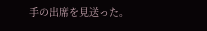手の出席を見送った。